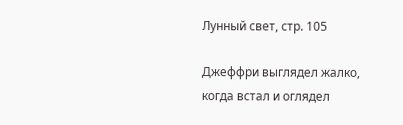Лунный свет, стр. 105

Джеффри выглядел жалко, когда встал и оглядел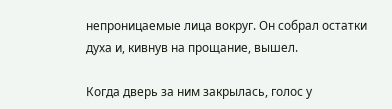непроницаемые лица вокруг. Он собрал остатки духа и, кивнув на прощание, вышел.

Когда дверь за ним закрылась, голос у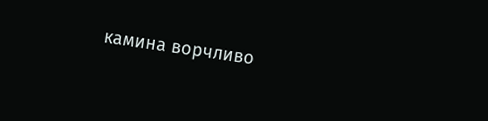камина ворчливо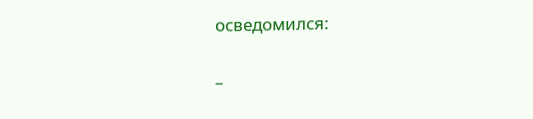осведомился:

–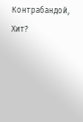Контрабандой, Хит?